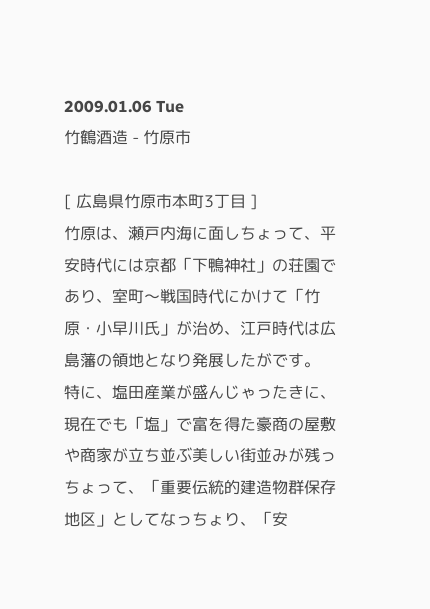2009.01.06 Tue
竹鶴酒造 - 竹原市

[ 広島県竹原市本町3丁目 ]
竹原は、瀬戸内海に面しちょって、平安時代には京都「下鴨神社」の荘園であり、室町〜戦国時代にかけて「竹原・小早川氏」が治め、江戸時代は広島藩の領地となり発展したがです。
特に、塩田産業が盛んじゃったきに、現在でも「塩」で富を得た豪商の屋敷や商家が立ち並ぶ美しい街並みが残っちょって、「重要伝統的建造物群保存地区」としてなっちょり、「安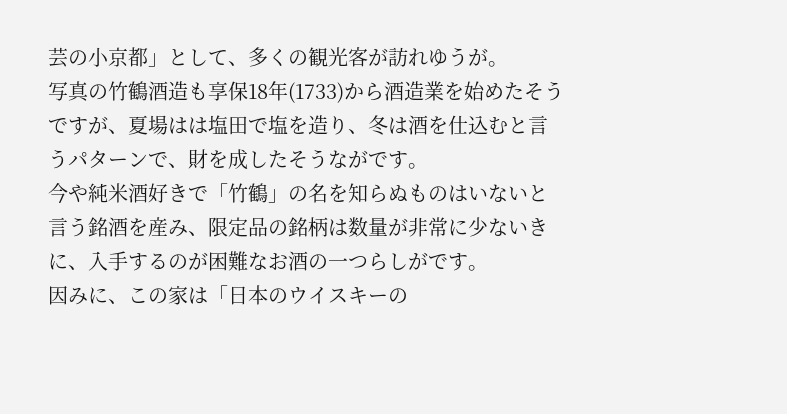芸の小京都」として、多くの観光客が訪れゆうが。
写真の竹鶴酒造も享保18年(1733)から酒造業を始めたそうですが、夏場はは塩田で塩を造り、冬は酒を仕込むと言うパターンで、財を成したそうながです。
今や純米酒好きで「竹鶴」の名を知らぬものはいないと言う銘酒を産み、限定品の銘柄は数量が非常に少ないきに、入手するのが困難なお酒の一つらしがです。
因みに、この家は「日本のウイスキーの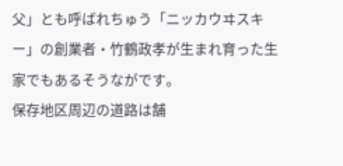父」とも呼ばれちゅう「ニッカウヰスキー」の創業者・竹鶴政孝が生まれ育った生家でもあるそうながです。
保存地区周辺の道路は舗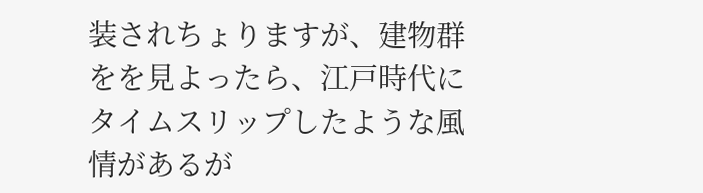装されちょりますが、建物群をを見よったら、江戸時代にタイムスリップしたような風情があるが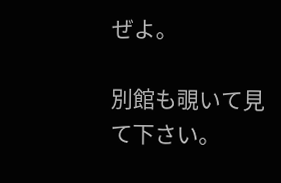ぜよ。

別館も覗いて見て下さい。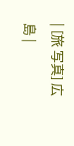| [旅 写真] 広島 |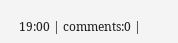19:00 | comments:0 |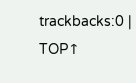trackbacks:0 | TOP↑